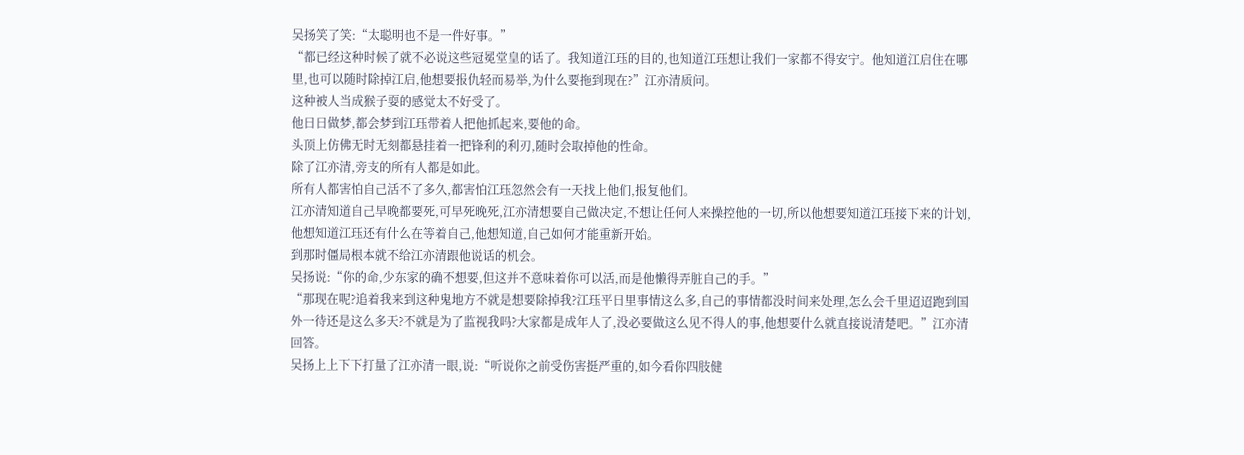吴扬笑了笑:“太聪明也不是一件好事。”
“都已经这种时候了就不必说这些冠冕堂皇的话了。我知道江珏的目的,也知道江珏想让我们一家都不得安宁。他知道江启住在哪里,也可以随时除掉江启,他想要报仇轻而易举,为什么要拖到现在?”江亦清质问。
这种被人当成猴子耍的感觉太不好受了。
他日日做梦,都会梦到江珏带着人把他抓起来,要他的命。
头顶上仿佛无时无刻都悬挂着一把锋利的利刃,随时会取掉他的性命。
除了江亦清,旁支的所有人都是如此。
所有人都害怕自己活不了多久,都害怕江珏忽然会有一天找上他们,报复他们。
江亦清知道自己早晚都要死,可早死晚死,江亦清想要自己做决定,不想让任何人来操控他的一切,所以他想要知道江珏接下来的计划,他想知道江珏还有什么在等着自己,他想知道,自己如何才能重新开始。
到那时僵局根本就不给江亦清跟他说话的机会。
吴扬说:“你的命,少东家的确不想要,但这并不意味着你可以活,而是他懒得弄脏自己的手。”
“那现在呢?追着我来到这种鬼地方不就是想要除掉我?江珏平日里事情这么多,自己的事情都没时间来处理,怎么会千里迢迢跑到国外一待还是这么多天?不就是为了监视我吗?大家都是成年人了,没必要做这么见不得人的事,他想要什么就直接说清楚吧。”江亦清回答。
吴扬上上下下打量了江亦清一眼,说:“听说你之前受伤害挺严重的,如今看你四肢健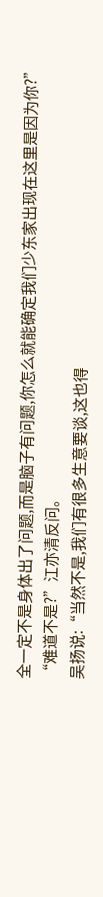全一定不是身体出了问题,而是脑子有问题,你怎么就能确定我们少东家出现在这里是因为你?”
“难道不是?”江亦清反问。
吴扬说:“当然不是,我们有很多生意要谈,这也得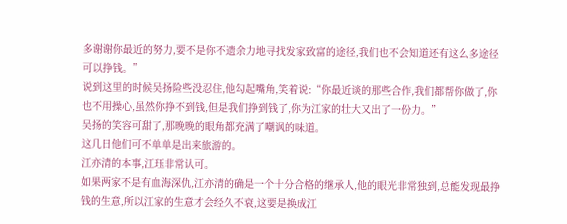多谢谢你最近的努力,要不是你不遗余力地寻找发家致富的途径,我们也不会知道还有这么多途径可以挣钱。”
说到这里的时候吴扬险些没忍住,他勾起嘴角,笑着说:“你最近谈的那些合作,我们都帮你做了,你也不用操心,虽然你挣不到钱,但是我们挣到钱了,你为江家的壮大又出了一份力。”
吴扬的笑容可甜了,那晚晚的眼角都充满了嘲讽的味道。
这几日他们可不单单是出来旅游的。
江亦清的本事,江珏非常认可。
如果两家不是有血海深仇,江亦清的确是一个十分合格的继承人,他的眼光非常独到,总能发现最挣钱的生意,所以江家的生意才会经久不衰,这要是换成江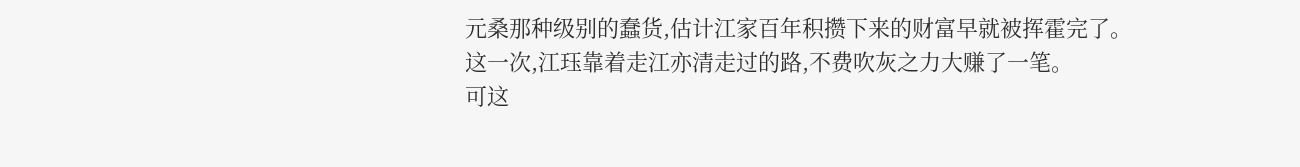元桑那种级别的蠢货,估计江家百年积攒下来的财富早就被挥霍完了。
这一次,江珏靠着走江亦清走过的路,不费吹灰之力大赚了一笔。
可这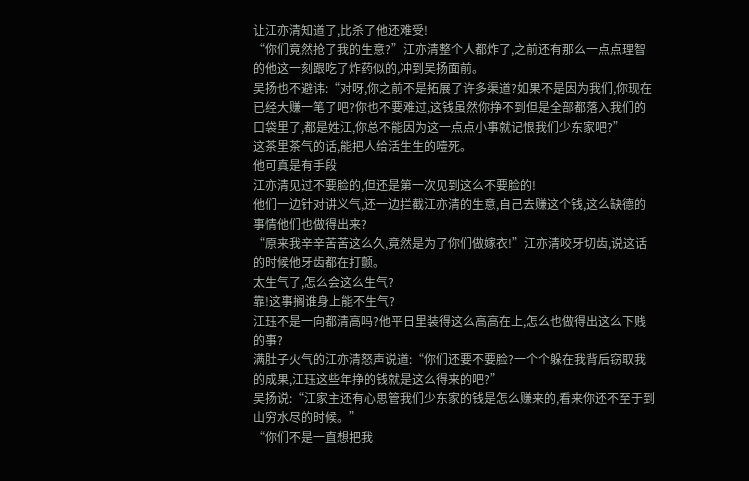让江亦清知道了,比杀了他还难受!
“你们竟然抢了我的生意?”江亦清整个人都炸了,之前还有那么一点点理智的他这一刻跟吃了炸药似的,冲到吴扬面前。
吴扬也不避讳:“对呀,你之前不是拓展了许多渠道?如果不是因为我们,你现在已经大赚一笔了吧?你也不要难过,这钱虽然你挣不到但是全部都落入我们的口袋里了,都是姓江,你总不能因为这一点点小事就记恨我们少东家吧?”
这茶里茶气的话,能把人给活生生的噎死。
他可真是有手段
江亦清见过不要脸的,但还是第一次见到这么不要脸的!
他们一边针对讲义气,还一边拦截江亦清的生意,自己去赚这个钱,这么缺德的事情他们也做得出来?
“原来我辛辛苦苦这么久,竟然是为了你们做嫁衣!”江亦清咬牙切齿,说这话的时候他牙齿都在打颤。
太生气了,怎么会这么生气?
靠!这事搁谁身上能不生气?
江珏不是一向都清高吗?他平日里装得这么高高在上,怎么也做得出这么下贱的事?
满肚子火气的江亦清怒声说道:“你们还要不要脸?一个个躲在我背后窃取我的成果,江珏这些年挣的钱就是这么得来的吧?”
吴扬说:“江家主还有心思管我们少东家的钱是怎么赚来的,看来你还不至于到山穷水尽的时候。”
“你们不是一直想把我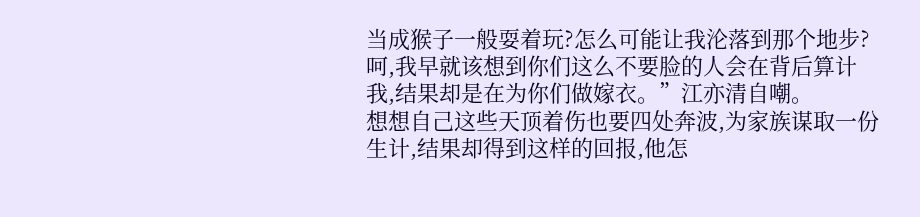当成猴子一般耍着玩?怎么可能让我沦落到那个地步?呵,我早就该想到你们这么不要脸的人会在背后算计我,结果却是在为你们做嫁衣。”江亦清自嘲。
想想自己这些天顶着伤也要四处奔波,为家族谋取一份生计,结果却得到这样的回报,他怎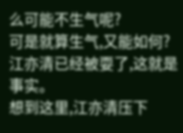么可能不生气呢?
可是就算生气,又能如何?
江亦清已经被耍了,这就是事实。
想到这里,江亦清压下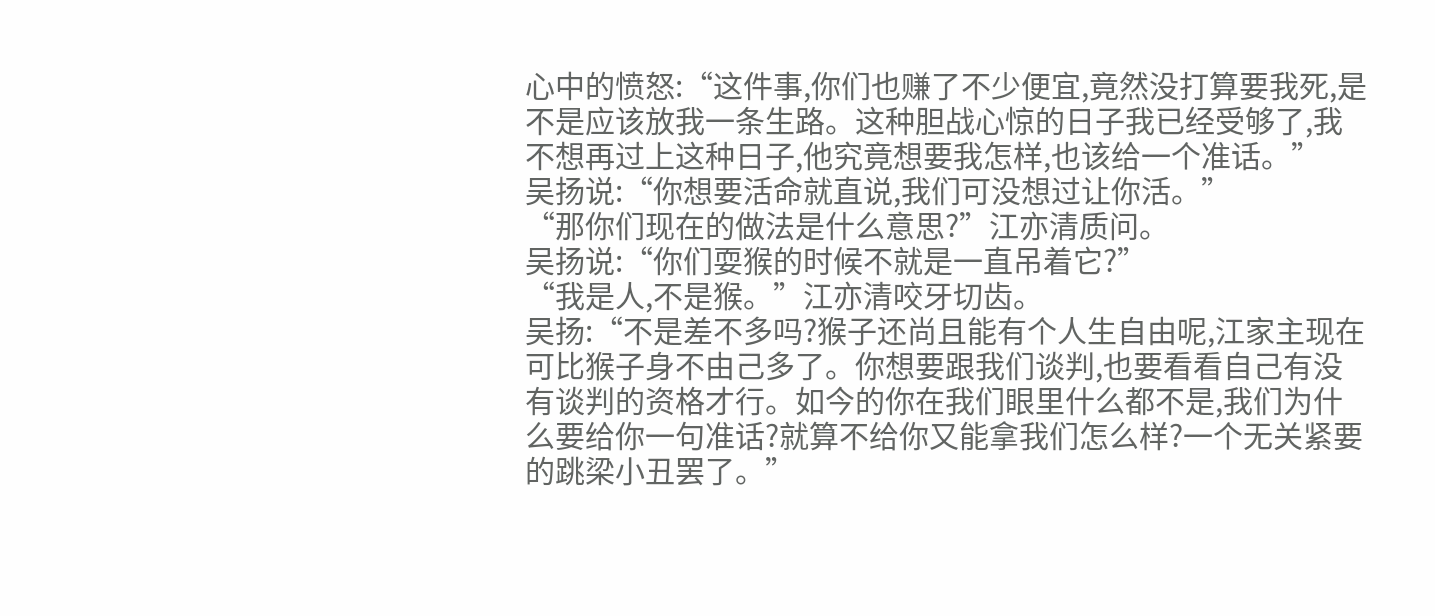心中的愤怒:“这件事,你们也赚了不少便宜,竟然没打算要我死,是不是应该放我一条生路。这种胆战心惊的日子我已经受够了,我不想再过上这种日子,他究竟想要我怎样,也该给一个准话。”
吴扬说:“你想要活命就直说,我们可没想过让你活。”
“那你们现在的做法是什么意思?”江亦清质问。
吴扬说:“你们耍猴的时候不就是一直吊着它?”
“我是人,不是猴。”江亦清咬牙切齿。
吴扬:“不是差不多吗?猴子还尚且能有个人生自由呢,江家主现在可比猴子身不由己多了。你想要跟我们谈判,也要看看自己有没有谈判的资格才行。如今的你在我们眼里什么都不是,我们为什么要给你一句准话?就算不给你又能拿我们怎么样?一个无关紧要的跳梁小丑罢了。”